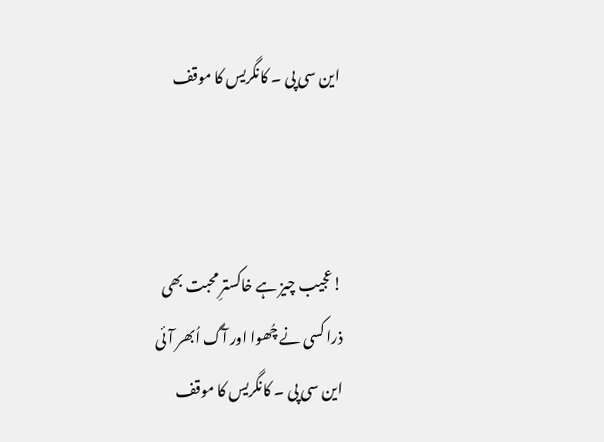این سی پی ۔ کانگریس کا موقف



!عجیب چیز ہے خاکسترِ محبت بھی
ذرا کسی نے چُھوا اور آگ اُبھر آئی
این سی پی ۔ کانگریس کا موقف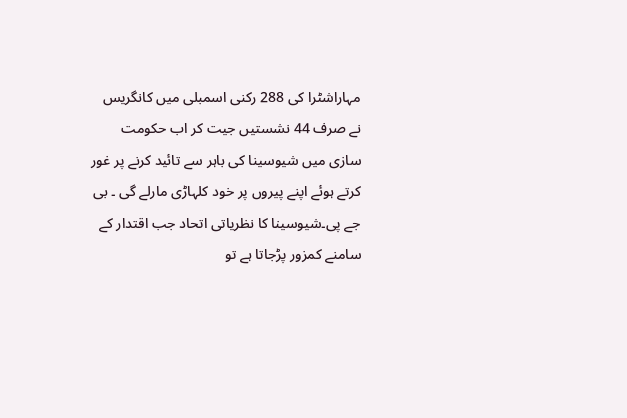مہاراشٹرا کی 288 رکنی اسمبلی میں کانگریس نے صرف 44 نشستیں جیت کر اب حکومت سازی میں شیوسینا کی باہر سے تائید کرنے پر غور کرتے ہوئے اپنے پیروں پر خود کلہاڑی مارلے گی ۔ بی جے پی۔شیوسینا کا نظریاتی اتحاد جب اقتدار کے سامنے کمزور پڑجاتا ہے تو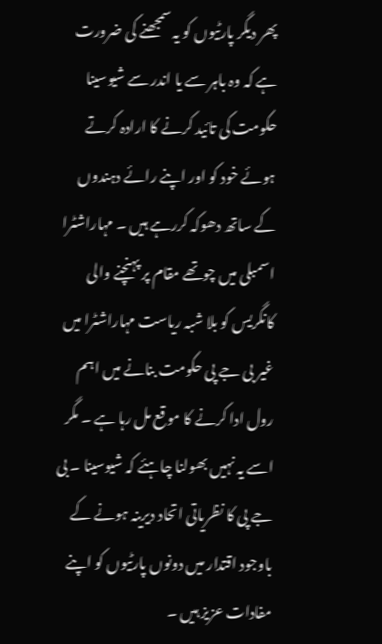پھر دیگر پارٹیوں کو یہ سمجھنے کی ضرورت ہے کہ وہ باہر سے یا اندر سے شیوسینا حکومت کی تائید کرنے کا ارادہ کرتے ہوئے خود کو اور اپنے رائے دہندوں کے ساتھ دھوکہ کررہے ہیں ۔ مہاراشٹرا اسمبلی میں چوتھے مقام پر پہنچنے والی کانگریس کو بلا شبہ ریاست مہاراشٹرا میں غیر بی جے پی حکومت بنانے میں اہم رول ادا کرنے کا موقع مل رہا ہے ۔ مگر اسے یہ نہیں بھولنا چاہئے کہ شیوسینا ۔ بی جے پی کا نظریاتی اتحاد دیرینہ ہونے کے باوجود اقتدار میں دونوں پارٹیوں کو اپنے مفادات عزیز ہیں ۔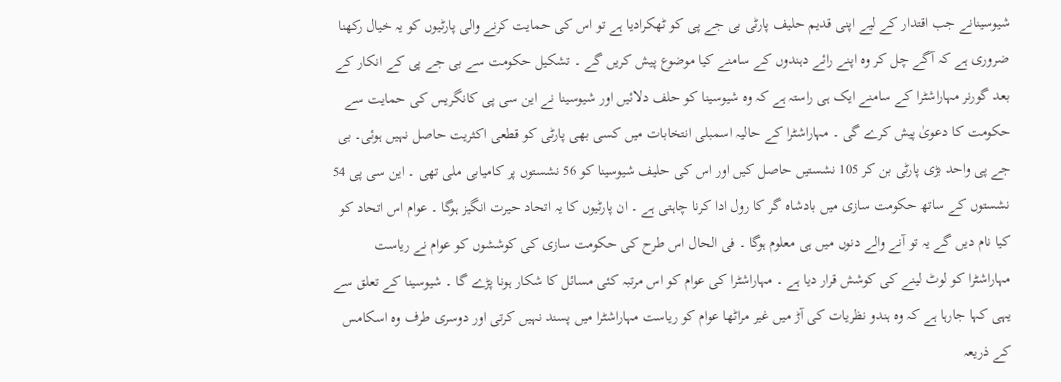شیوسینانے جب اقتدار کے لیے اپنی قدیم حلیف پارٹی بی جے پی کو ٹھکرادیا ہے تو اس کی حمایت کرنے والی پارٹیوں کو یہ خیال رکھنا ضروری ہے کہ آگے چل کر وہ اپنے رائے دہندوں کے سامنے کیا موضوع پیش کریں گے ۔ تشکیل حکومت سے بی جے پی کے انکار کے بعد گورنر مہاراشٹرا کے سامنے ایک ہی راستہ ہے کہ وہ شیوسینا کو حلف دلائیں اور شیوسینا نے این سی پی کانگریس کی حمایت سے حکومت کا دعویٰ پیش کرے گی ۔ مہاراشٹرا کے حالیہ اسمبلی انتخابات میں کسی بھی پارٹی کو قطعی اکثریت حاصل نہیں ہوئی۔ بی جے پی واحد بڑی پارٹی بن کر 105 نشستیں حاصل کیں اور اس کی حلیف شیوسینا کو 56 نشستوں پر کامیابی ملی تھی ۔ این سی پی 54 نشستوں کے ساتھ حکومت سازی میں بادشاہ گر کا رول ادا کرنا چاہتی ہے ۔ ان پارٹیوں کا یہ اتحاد حیرت انگیز ہوگا ۔ عوام اس اتحاد کو کیا نام دیں گے یہ تو آنے والے دنوں میں ہی معلوم ہوگا ۔ فی الحال اس طرح کی حکومت سازی کی کوششوں کو عوام نے ریاست مہاراشٹرا کو لوٹ لینے کی کوشش قرار دیا ہے ۔ مہاراشٹرا کی عوام کو اس مرتبہ کئی مسائل کا شکار ہونا پڑے گا ۔ شیوسینا کے تعلق سے یہی کہا جارہا ہے کہ وہ ہندو نظریات کی آڑ میں غیر مراٹھا عوام کو ریاست مہاراشٹرا میں پسند نہیں کرتی اور دوسری طرف وہ اسکامس کے ذریعہ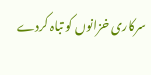سرکاری خزانوں کو تباہ کردے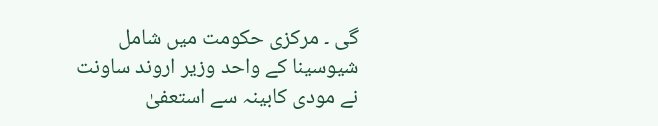گی ۔ مرکزی حکومت میں شامل شیوسینا کے واحد وزیر اروند ساونت نے مودی کابینہ سے استعفیٰ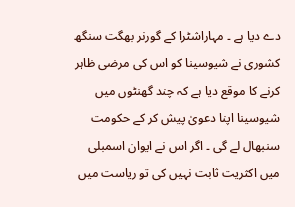دے دیا ہے ۔ مہاراشٹرا کے گورنر بھگت سنگھ کشوری نے شیوسینا کو اس کی مرضی ظاہر کرنے کا موقع دیا ہے کہ چند گھنٹوں میں شیوسینا اپنا دعویٰ پیش کر کے حکومت سنبھال لے گی ۔ اگر اس نے ایوان اسمبلی میں اکثریت ثابت نہیں کی تو ریاست میں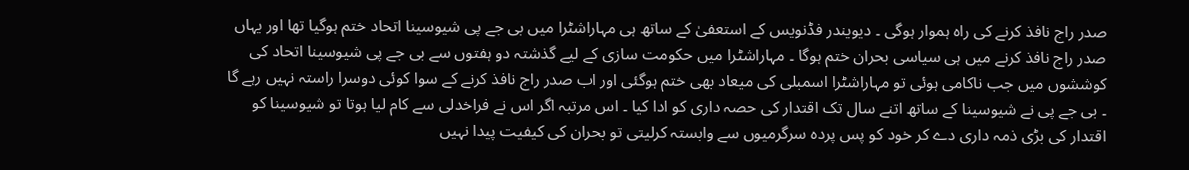صدر راج نافذ کرنے کی راہ ہموار ہوگی ۔ دیویندر فڈنویس کے استعفیٰ کے ساتھ ہی مہاراشٹرا میں بی جے پی شیوسینا اتحاد ختم ہوگیا تھا اور یہاں صدر راج نافذ کرنے میں ہی سیاسی بحران ختم ہوگا ۔ مہاراشٹرا میں حکومت سازی کے لیے گذشتہ دو ہفتوں سے بی جے پی شیوسینا اتحاد کی کوششوں میں جب ناکامی ہوئی تو مہاراشٹرا اسمبلی کی میعاد بھی ختم ہوگئی اور اب صدر راج نافذ کرنے کے سوا کوئی دوسرا راستہ نہیں رہے گا ۔ بی جے پی نے شیوسینا کے ساتھ اتنے سال تک اقتدار کی حصہ داری کو ادا کیا ۔ اس مرتبہ اگر اس نے فراخدلی سے کام لیا ہوتا تو شیوسینا کو اقتدار کی بڑی ذمہ داری دے کر خود کو پس پردہ سرگرمیوں سے وابستہ کرلیتی تو بحران کی کیفیت پیدا نہیں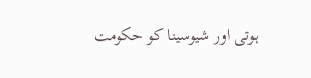ہوتی اور شیوسینا کو حکومت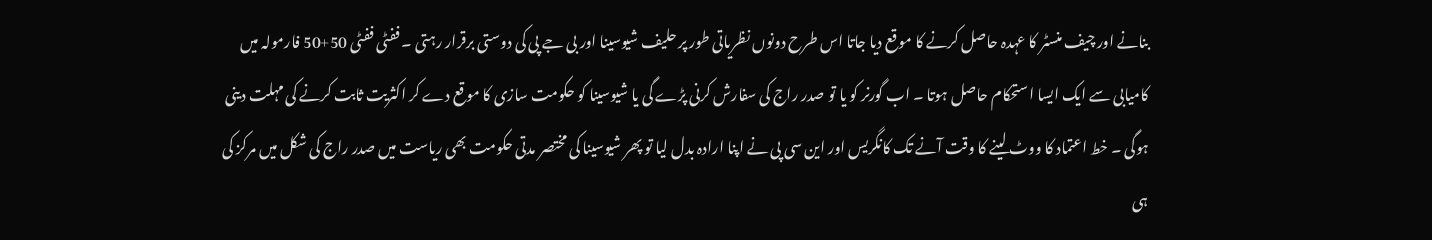بنانے اور چیف منسٹر کا عہدہ حاصل کرنے کا موقع دیا جاتا اس طرح دونوں نظریاتی طور پر حلیف شیوسینا اور بی جے پی کی دوستی برقرار رہتی ۔ ففٹی ففٹی 50+50 فارمولہ میں کامیابی سے ایک ایسا استحکام حاصل ہوتا ۔ اب گورنر کو یا تو صدر راج کی سفارش کرنی پڑے گی یا شیوسینا کو حکومت سازی کا موقع دے کر اکثریت ثابت کرنے کی مہلت دینی ہوگی ۔ خط اعتماد کا ووٹ لینے کا وقت آنے تک کانگریس اور این سی پی نے اپنا ارادہ بدل لیا تو پھر شیوسینا کی مختصر مدتی حکومت بھی ریاست میں صدر راج کی شکل میں مرکز کی ہی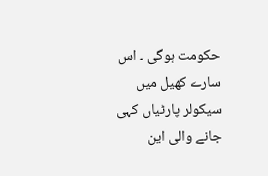حکومت ہوگی ۔ اس سارے کھیل میں سیکولر پارٹیاں کہی جانے والی این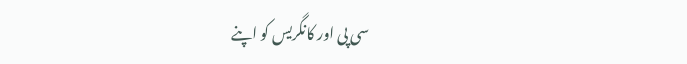سی پی اور کانگریس کو اپنے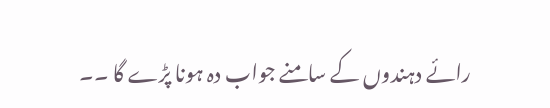رائے دہندوں کے سامنے جواب دہ ہونا پڑے گا ۔۔